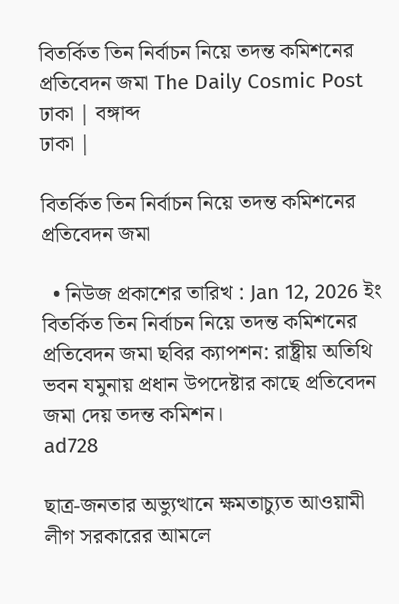বিতর্কিত তিন নির্বাচন নিয়ে তদন্ত কমিশনের প্রতিবেদন জমা The Daily Cosmic Post
ঢাকা | বঙ্গাব্দ
ঢাকা |

বিতর্কিত তিন নির্বাচন নিয়ে তদন্ত কমিশনের প্রতিবেদন জমা

  • নিউজ প্রকাশের তারিখ : Jan 12, 2026 ইং
বিতর্কিত তিন নির্বাচন নিয়ে তদন্ত কমিশনের প্রতিবেদন জমা ছবির ক্যাপশন: রাষ্ট্রীয় অতিথি ভবন যমুনায় প্রধান উপদেষ্টার কাছে প্রতিবেদন জমা দেয় তদন্ত কমিশন।
ad728

ছাত্র-জনতার অভ্যুত্থানে ক্ষমতাচ্যুত আওয়ামী লীগ সরকারের আমলে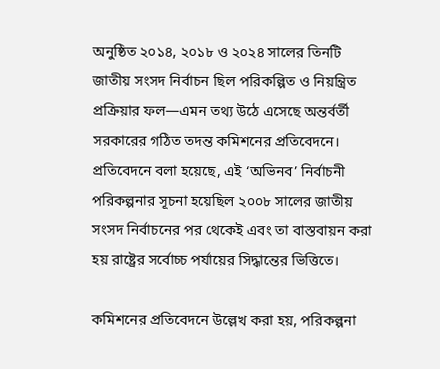অনুষ্ঠিত ২০১৪, ২০১৮ ও ২০২৪ সালের তিনটি জাতীয় সংসদ নির্বাচন ছিল পরিকল্পিত ও নিয়ন্ত্রিত প্রক্রিয়ার ফল—এমন তথ্য উঠে এসেছে অন্তর্বর্তী সরকারের গঠিত তদন্ত কমিশনের প্রতিবেদনে। প্রতিবেদনে বলা হয়েছে, এই ‘অভিনব’ নির্বাচনী পরিকল্পনার সূচনা হয়েছিল ২০০৮ সালের জাতীয় সংসদ নির্বাচনের পর থেকেই এবং তা বাস্তবায়ন করা হয় রাষ্ট্রের সর্বোচ্চ পর্যায়ের সিদ্ধান্তের ভিত্তিতে।

কমিশনের প্রতিবেদনে উল্লেখ করা হয়, পরিকল্পনা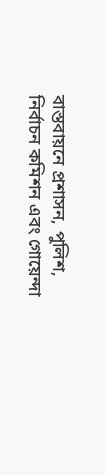বাস্তবায়নে প্রশাসন, পুলিশ, নির্বাচন কমিশন এবং গোয়েন্দা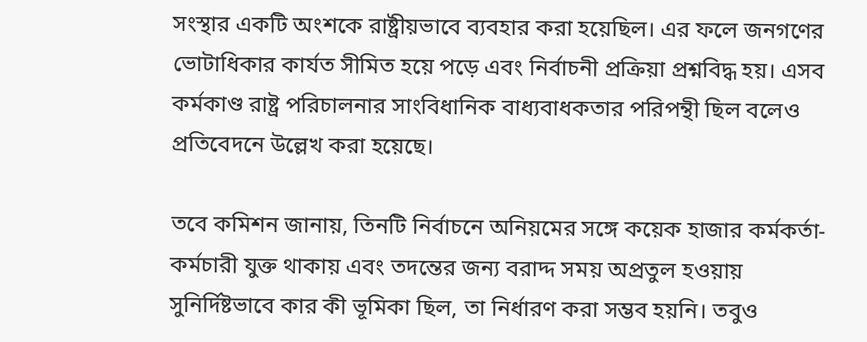সংস্থার একটি অংশকে রাষ্ট্রীয়ভাবে ব্যবহার করা হয়েছিল। এর ফলে জনগণের ভোটাধিকার কার্যত সীমিত হয়ে পড়ে এবং নির্বাচনী প্রক্রিয়া প্রশ্নবিদ্ধ হয়। এসব কর্মকাণ্ড রাষ্ট্র পরিচালনার সাংবিধানিক বাধ্যবাধকতার পরিপন্থী ছিল বলেও প্রতিবেদনে উল্লেখ করা হয়েছে।

তবে কমিশন জানায়, তিনটি নির্বাচনে অনিয়মের সঙ্গে কয়েক হাজার কর্মকর্তা-কর্মচারী যুক্ত থাকায় এবং তদন্তের জন্য বরাদ্দ সময় অপ্রতুল হওয়ায় সুনির্দিষ্টভাবে কার কী ভূমিকা ছিল, তা নির্ধারণ করা সম্ভব হয়নি। তবুও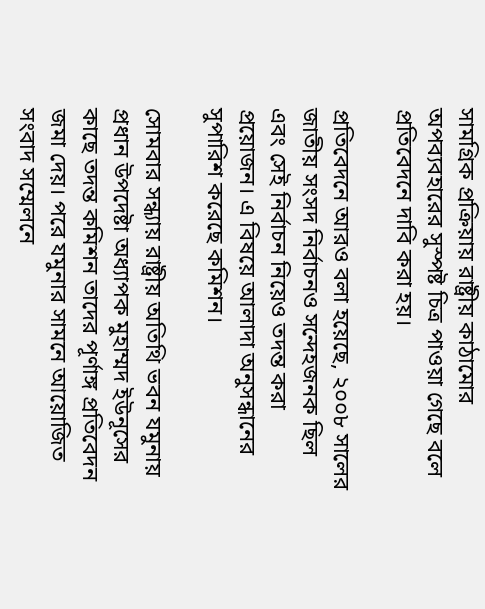সামগ্রিক প্রক্রিয়ায় রাষ্ট্রীয় কাঠামোর অপব্যবহারের সুস্পষ্ট চিত্র পাওয়া গেছে বলে প্রতিবেদনে দাবি করা হয়।

প্রতিবেদনে আরও বলা হয়েছে, ২০০৮ সালের জাতীয় সংসদ নির্বাচনও সন্দেহজনক ছিল এবং সেই নির্বাচন নিয়েও তদন্ত করা প্রয়োজন। এ বিষয়ে আলাদা অনুসন্ধানের সুপারিশ করেছে কমিশন।

সোমবার সন্ধ্যায় রাষ্ট্রীয় অতিথি ভবন যমুনায় প্রধান উপদেষ্টা অধ্যাপক মুহাম্মদ ইউনূসের কাছে তদন্ত কমিশন তাদের পূর্ণাঙ্গ প্রতিবেদন জমা দেয়। পরে যমুনার সামনে আয়োজিত সংবাদ সম্মেলনে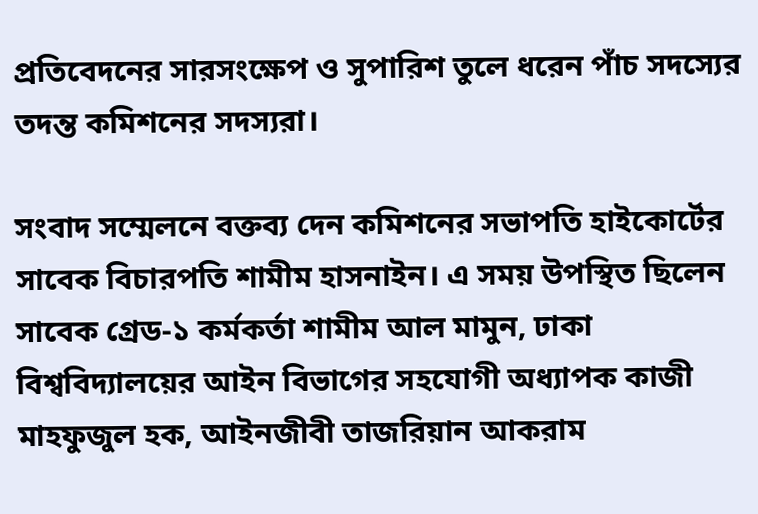প্রতিবেদনের সারসংক্ষেপ ও সুপারিশ তুলে ধরেন পাঁচ সদস্যের তদন্ত কমিশনের সদস্যরা।

সংবাদ সম্মেলনে বক্তব্য দেন কমিশনের সভাপতি হাইকোর্টের সাবেক বিচারপতি শামীম হাসনাইন। এ সময় উপস্থিত ছিলেন সাবেক গ্রেড-১ কর্মকর্তা শামীম আল মামুন, ঢাকা বিশ্ববিদ্যালয়ের আইন বিভাগের সহযোগী অধ্যাপক কাজী মাহফুজুল হক, আইনজীবী তাজরিয়ান আকরাম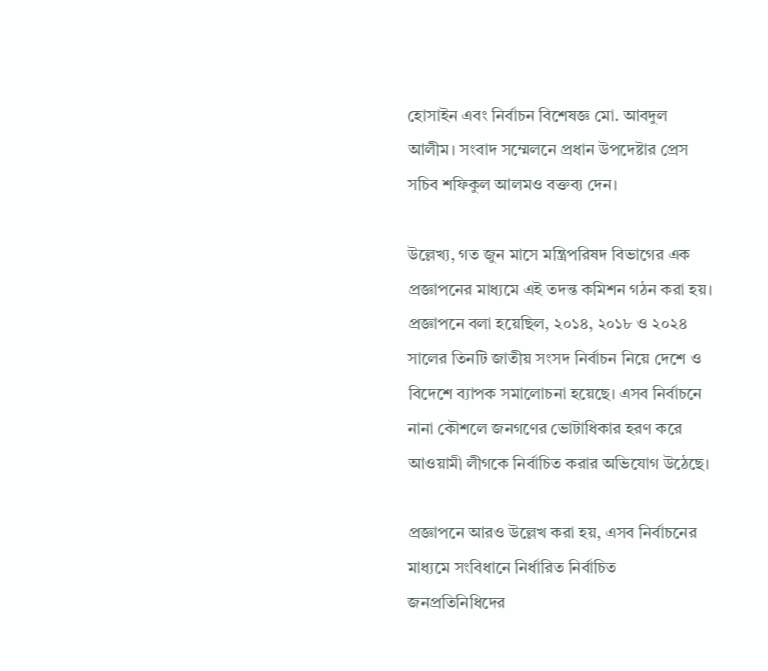হোসাইন এবং নির্বাচন বিশেষজ্ঞ মো. আবদুল আলীম। সংবাদ সম্মেলনে প্রধান উপদেষ্টার প্রেস সচিব শফিকুল আলমও বক্তব্য দেন।

উল্লেখ্য, গত জুন মাসে মন্ত্রিপরিষদ বিভাগের এক প্রজ্ঞাপনের মাধ্যমে এই তদন্ত কমিশন গঠন করা হয়। প্রজ্ঞাপনে বলা হয়েছিল, ২০১৪, ২০১৮ ও ২০২৪ সালের তিনটি জাতীয় সংসদ নির্বাচন নিয়ে দেশে ও বিদেশে ব্যাপক সমালোচনা হয়েছে। এসব নির্বাচনে নানা কৌশলে জনগণের ভোটাধিকার হরণ করে আওয়ামী লীগকে নির্বাচিত করার অভিযোগ উঠেছে।

প্রজ্ঞাপনে আরও উল্লেখ করা হয়, এসব নির্বাচনের মাধ্যমে সংবিধানে নির্ধারিত নির্বাচিত জনপ্রতিনিধিদের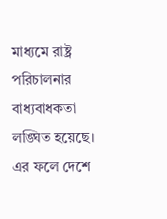মাধ্যমে রাষ্ট্র পরিচালনার বাধ্যবাধকতা লঙ্ঘিত হয়েছে। এর ফলে দেশে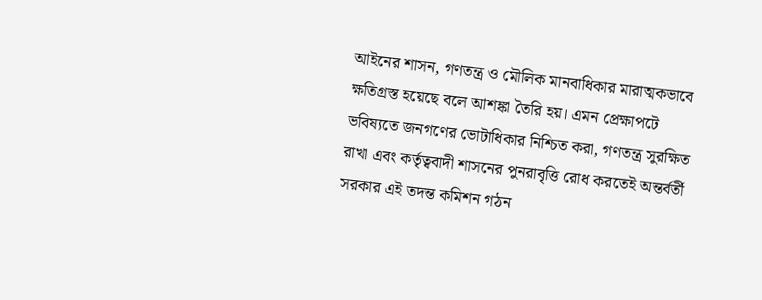আইনের শাসন, গণতন্ত্র ও মৌলিক মানবাধিকার মারাত্মকভাবে ক্ষতিগ্রস্ত হয়েছে বলে আশঙ্কা তৈরি হয়। এমন প্রেক্ষাপটে ভবিষ্যতে জনগণের ভোটাধিকার নিশ্চিত করা, গণতন্ত্র সুরক্ষিত রাখা এবং কর্তৃত্ববাদী শাসনের পুনরাবৃত্তি রোধ করতেই অন্তর্বর্তী সরকার এই তদন্ত কমিশন গঠন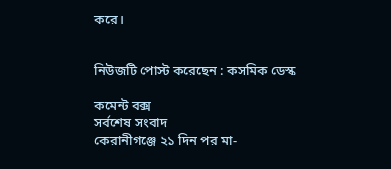করে।


নিউজটি পোস্ট করেছেন : কসমিক ডেস্ক

কমেন্ট বক্স
সর্বশেষ সংবাদ
কেরানীগঞ্জে ২১ দিন পর মা-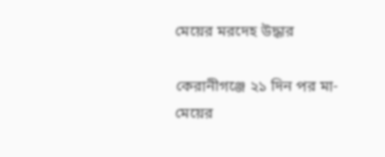মেয়ের মরদেহ উদ্ধার

কেরানীগঞ্জে ২১ দিন পর মা-মেয়ের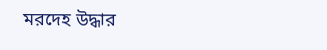মরদেহ উদ্ধার